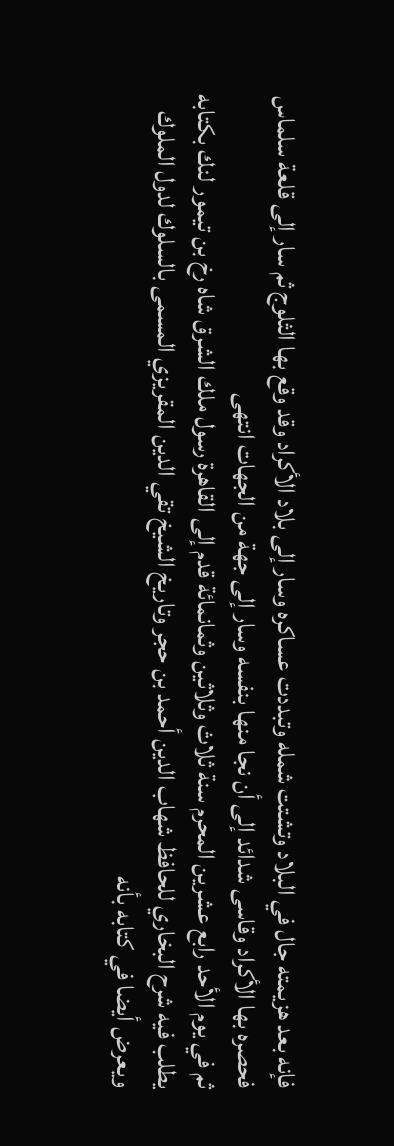فإنه بعد هزيمته جال في البلاد وتشتت شمله وتبددت عساكره وسار إلى بلاد الأكراد وقد وقع بها الثلوج ثم سار إلى قلعة سلماس فحصره بها الأكراد وقاسى شدائد إلى أن نجا منها بنفسه وسار إلى جهة من الجهات انتهى
ثم في يوم الأحد رابع عشرين المحرم سنة ثلاث وثلاثين وثمانمائة قدم إلى القاهرة رسول ملك الشرق شاه رخ بن تيمور لنك بكتابه يطلب فيه شرح البخاري للحافظ شهاب الدين أحمد بن حجر وتاريخ الشيخ تقي الدين المقريزي المسمى بالسلوك لدول الملوك ويعرض أيضا في كتابه بأنه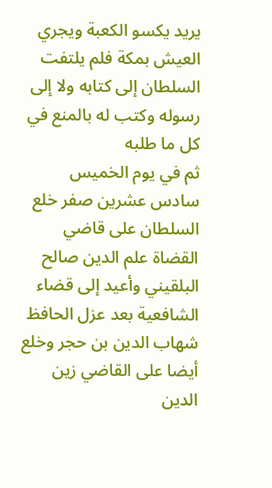يريد يكسو الكعبة ويجري العيش بمكة فلم يلتفت السلطان إلى كتابه ولا إلى رسوله وكتب له بالمنع في كل ما طلبه
ثم في يوم الخميس سادس عشرين صفر خلع السلطان على قاضي القضاة علم الدين صالح البلقيني وأعيد إلى قضاء الشافعية بعد عزل الحافظ شهاب الدين بن حجر وخلع أيضا على القاضي زين الدين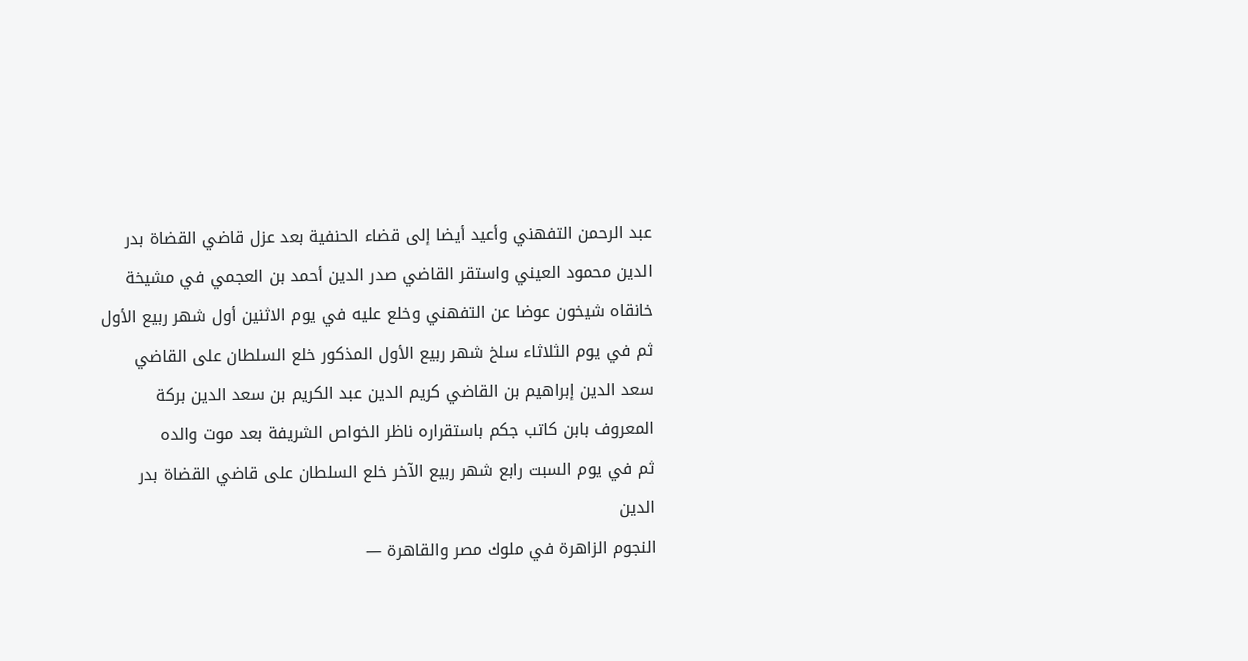عبد الرحمن التفهني وأعيد أيضا إلى قضاء الحنفية بعد عزل قاضي القضاة بدر الدين محمود العيني واستقر القاضي صدر الدين أحمد بن العجمي في مشيخة خانقاه شيخون عوضا عن التفهني وخلع عليه في يوم الاثنين أول شهر ربيع الأول
ثم في يوم الثلاثاء سلخ شهر ربيع الأول المذكور خلع السلطان على القاضي سعد الدين إبراهيم بن القاضي كريم الدين عبد الكريم بن سعد الدين بركة المعروف بابن كاتب جكم باستقراره ناظر الخواص الشريفة بعد موت والده
ثم في يوم السبت رابع شهر ربيع الآخر خلع السلطان على قاضي القضاة بدر الدين
النجوم الزاهرة في ملوك مصر والقاهرة —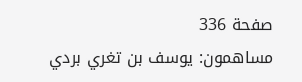صفحة 336
مساهمون: يوسف بن تغري بردي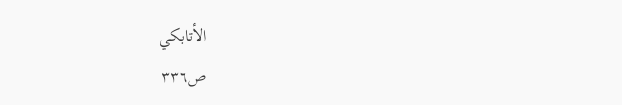الأتابكي
ص٣٣٦